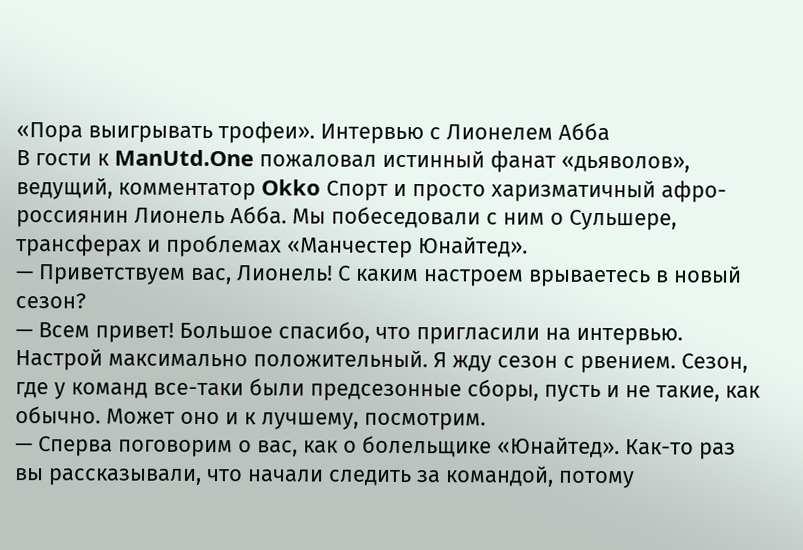«Пора выигрывать трофеи». Интервью с Лионелем Абба
В гости к ManUtd.One пожаловал истинный фанат «дьяволов», ведущий, комментатор Okko Спорт и просто харизматичный афро-россиянин Лионель Абба. Мы побеседовали с ним о Сульшере, трансферах и проблемах «Манчестер Юнайтед».
— Приветствуем вас, Лионель! С каким настроем врываетесь в новый сезон?
— Всем привет! Большое спасибо, что пригласили на интервью. Настрой максимально положительный. Я жду сезон с рвением. Сезон, где у команд все-таки были предсезонные сборы, пусть и не такие, как обычно. Может оно и к лучшему, посмотрим.
— Сперва поговорим о вас, как о болельщике «Юнайтед». Как-то раз вы рассказывали, что начали следить за командой, потому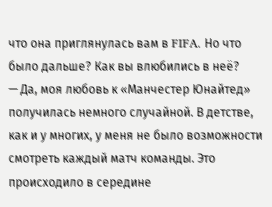что она приглянулась вам в FIFA. Но что было дальше? Как вы влюбились в неё?
— Да, моя любовь к «Манчестер Юнайтед» получилась немного случайной. В детстве, как и у многих, у меня не было возможности смотреть каждый матч команды. Это происходило в середине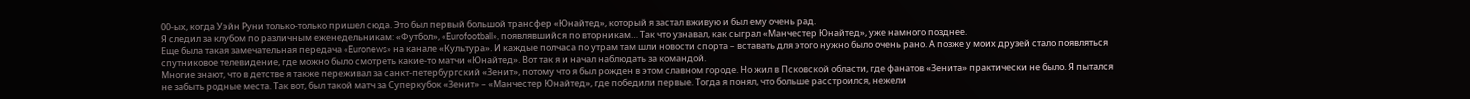00-ых, когда Уэйн Руни только-только пришел сюда. Это был первый большой трансфер «Юнайтед», который я застал вживую и был ему очень рад.
Я следил за клубом по различным еженедельникам: «Футбол», «Eurofootball», появлявшийся по вторникам… Так что узнавал, как сыграл «Манчестер Юнайтед», уже намного позднее.
Еще была такая замечательная передача «Euronews» на канале «Культура». И каждые полчаса по утрам там шли новости спорта – вставать для этого нужно было очень рано. А позже у моих друзей стало появляться спутниковое телевидение, где можно было смотреть какие-то матчи «Юнайтед». Вот так я и начал наблюдать за командой.
Многие знают, что в детстве я также переживал за санкт-петербургский «Зенит», потому что я был рожден в этом славном городе. Но жил в Псковской области, где фанатов «Зенита» практически не было. Я пытался не забыть родные места. Так вот, был такой матч за Суперкубок «Зенит» – «Манчестер Юнайтед», где победили первые. Тогда я понял, что больше расстроился, нежели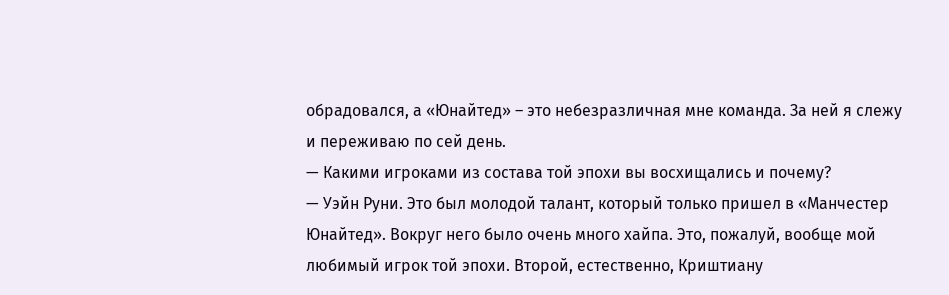обрадовался, а «Юнайтед» – это небезразличная мне команда. За ней я слежу и переживаю по сей день.
— Какими игроками из состава той эпохи вы восхищались и почему?
— Уэйн Руни. Это был молодой талант, который только пришел в «Манчестер Юнайтед». Вокруг него было очень много хайпа. Это, пожалуй, вообще мой любимый игрок той эпохи. Второй, естественно, Криштиану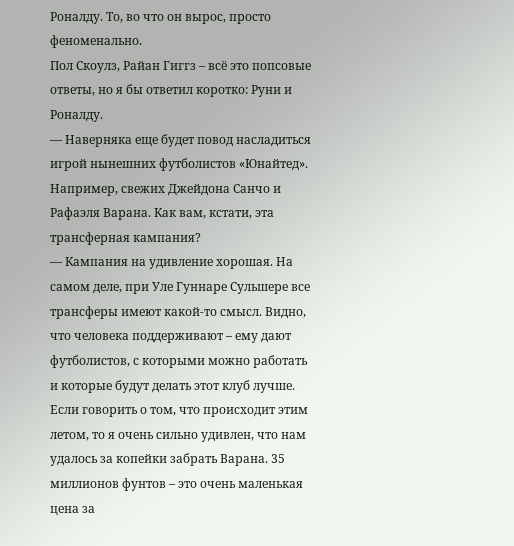Роналду. То, во что он вырос, просто феноменально.
Пол Скоулз, Райан Гиггз – всё это попсовые ответы, но я бы ответил коротко: Руни и Роналду.
— Наверняка еще будет повод насладиться игрой нынешних футболистов «Юнайтед». Например, свежих Джейдона Санчо и Рафаэля Варана. Как вам, кстати, эта трансферная кампания?
— Кампания на удивление хорошая. На самом деле, при Уле Гуннаре Сульшере все трансферы имеют какой-то смысл. Видно, что человека поддерживают – ему дают футболистов, с которыми можно работать и которые будут делать этот клуб лучше.
Если говорить о том, что происходит этим летом, то я очень сильно удивлен, что нам удалось за копейки забрать Варана. 35 миллионов фунтов – это очень маленькая цена за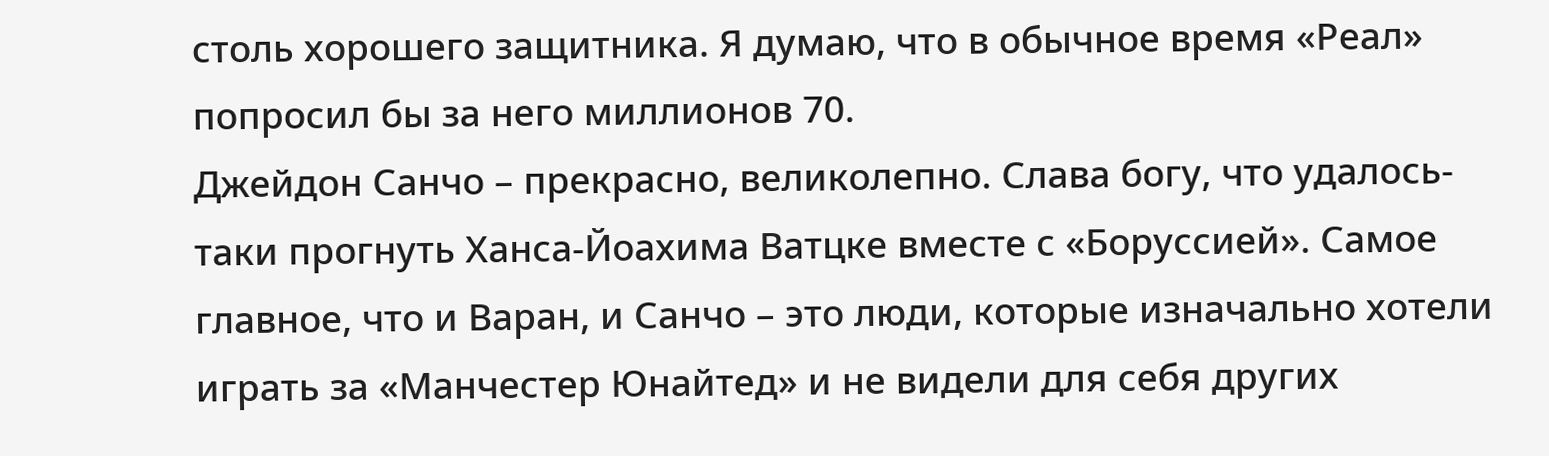столь хорошего защитника. Я думаю, что в обычное время «Реал» попросил бы за него миллионов 70.
Джейдон Санчо – прекрасно, великолепно. Слава богу, что удалось-таки прогнуть Ханса-Йоахима Ватцке вместе с «Боруссией». Самое главное, что и Варан, и Санчо – это люди, которые изначально хотели играть за «Манчестер Юнайтед» и не видели для себя других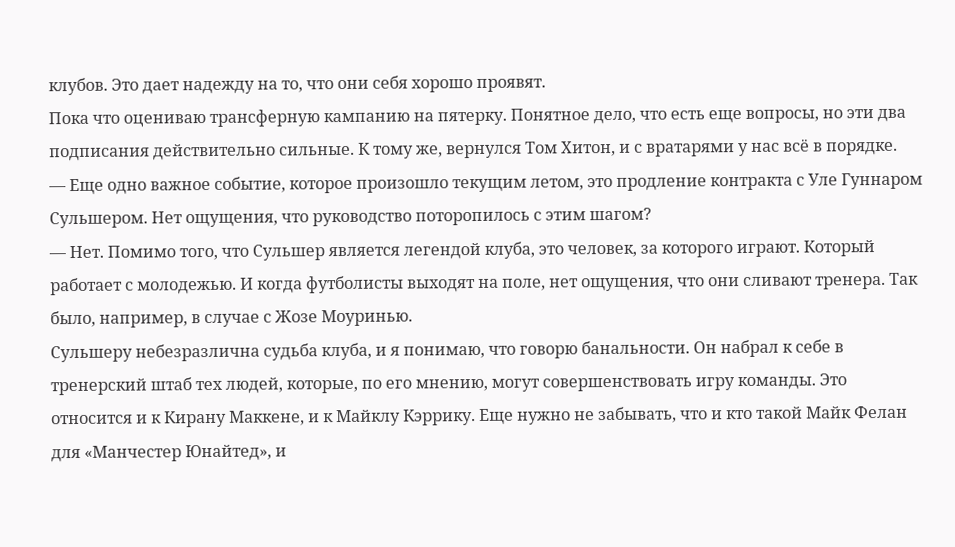клубов. Это дает надежду на то, что они себя хорошо проявят.
Пока что оцениваю трансферную кампанию на пятерку. Понятное дело, что есть еще вопросы, но эти два подписания действительно сильные. К тому же, вернулся Том Хитон, и с вратарями у нас всё в порядке.
— Еще одно важное событие, которое произошло текущим летом, это продление контракта с Уле Гуннаром Сульшером. Нет ощущения, что руководство поторопилось с этим шагом?
— Нет. Помимо того, что Сульшер является легендой клуба, это человек, за которого играют. Который работает с молодежью. И когда футболисты выходят на поле, нет ощущения, что они сливают тренера. Так было, например, в случае с Жозе Моуринью.
Сульшеру небезразлична судьба клуба, и я понимаю, что говорю банальности. Он набрал к себе в тренерский штаб тех людей, которые, по его мнению, могут совершенствовать игру команды. Это относится и к Кирану Маккене, и к Майклу Кэррику. Еще нужно не забывать, что и кто такой Майк Фелан для «Манчестер Юнайтед», и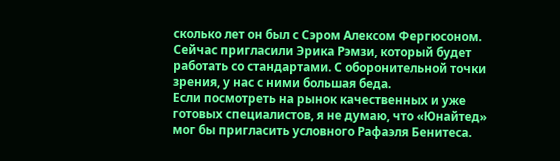сколько лет он был с Сэром Алексом Фергюсоном. Сейчас пригласили Эрика Рэмзи, который будет работать со стандартами. С оборонительной точки зрения, у нас с ними большая беда.
Если посмотреть на рынок качественных и уже готовых специалистов, я не думаю, что «Юнайтед» мог бы пригласить условного Рафаэля Бенитеса.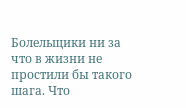Болельщики ни за что в жизни не простили бы такого шага. Что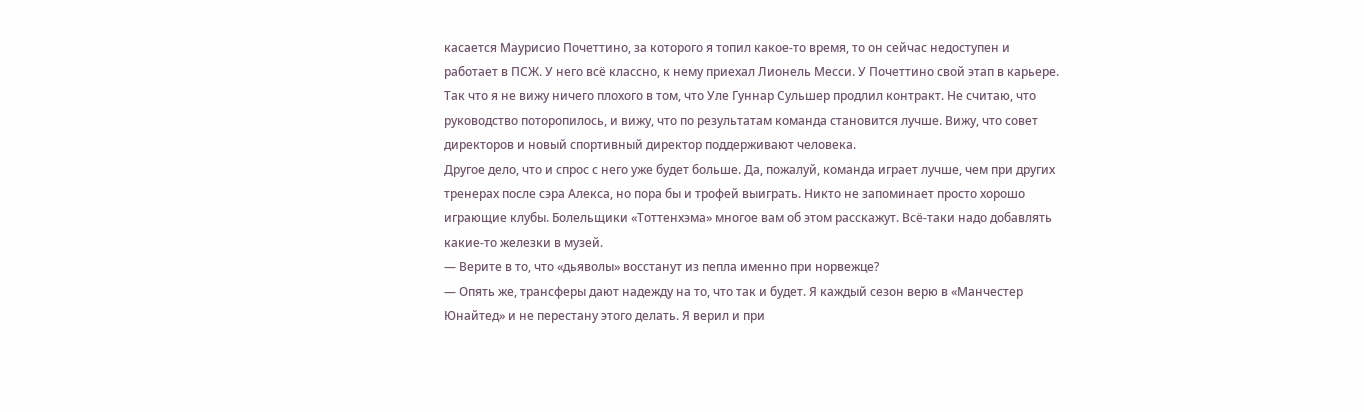касается Маурисио Почеттино, за которого я топил какое-то время, то он сейчас недоступен и работает в ПСЖ. У него всё классно, к нему приехал Лионель Месси. У Почеттино свой этап в карьере.
Так что я не вижу ничего плохого в том, что Уле Гуннар Сульшер продлил контракт. Не считаю, что руководство поторопилось, и вижу, что по результатам команда становится лучше. Вижу, что совет директоров и новый спортивный директор поддерживают человека.
Другое дело, что и спрос с него уже будет больше. Да, пожалуй, команда играет лучше, чем при других тренерах после сэра Алекса, но пора бы и трофей выиграть. Никто не запоминает просто хорошо играющие клубы. Болельщики «Тоттенхэма» многое вам об этом расскажут. Всё-таки надо добавлять какие-то железки в музей.
— Верите в то, что «дьяволы» восстанут из пепла именно при норвежце?
— Опять же, трансферы дают надежду на то, что так и будет. Я каждый сезон верю в «Манчестер Юнайтед» и не перестану этого делать. Я верил и при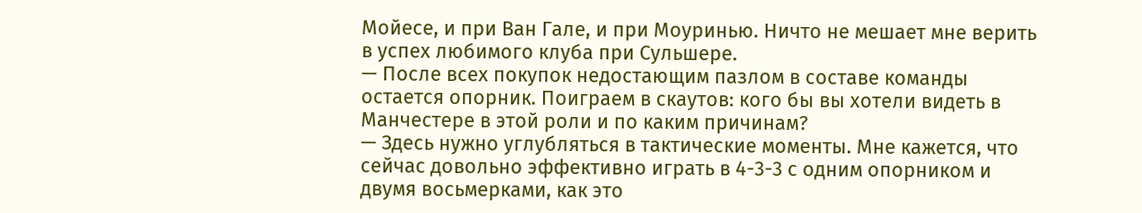Мойесе, и при Ван Гале, и при Моуринью. Ничто не мешает мне верить в успех любимого клуба при Сульшере.
— После всех покупок недостающим пазлом в составе команды остается опорник. Поиграем в скаутов: кого бы вы хотели видеть в Манчестере в этой роли и по каким причинам?
— Здесь нужно углубляться в тактические моменты. Мне кажется, что сейчас довольно эффективно играть в 4-3-3 с одним опорником и двумя восьмерками, как это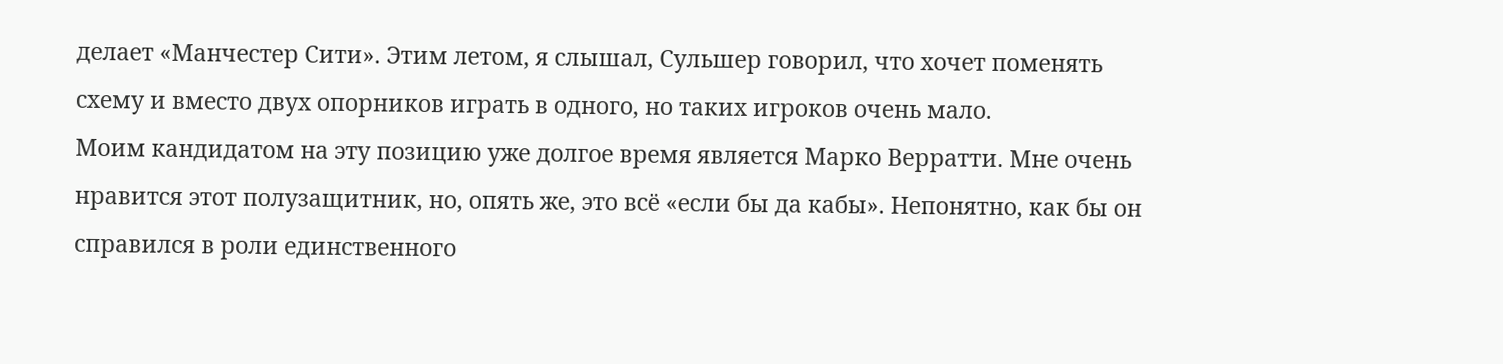делает «Манчестер Сити». Этим летом, я слышал, Сульшер говорил, что хочет поменять схему и вместо двух опорников играть в одного, но таких игроков очень мало.
Моим кандидатом на эту позицию уже долгое время является Марко Верратти. Мне очень нравится этот полузащитник, но, опять же, это всё «если бы да кабы». Непонятно, как бы он справился в роли единственного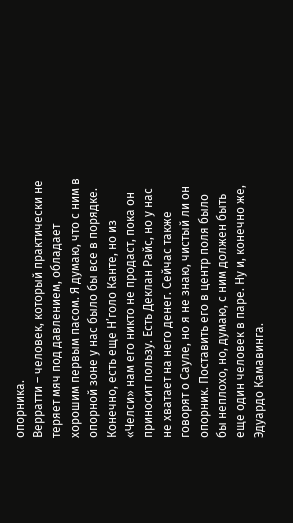опорника.
Верратти – человек, который практически не теряет мяч под давлением, обладает хорошим первым пасом. Я думаю, что с ним в опорной зоне у нас было бы все в порядке.
Конечно, есть еще Н’голо Канте, но из «Челси» нам его никто не продаст, пока он приносит пользу. Есть Деклан Райс, но у нас не хватает на него денег. Сейчас также говорят о Сауле, но я не знаю, чистый ли он опорник. Поставить его в центр поля было бы неплохо, но, думаю, с ним должен быть еще один человек в паре. Ну и, конечно же, Эдуардо Камавинга.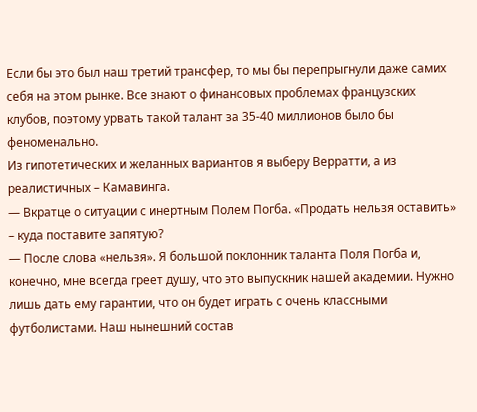Если бы это был наш третий трансфер, то мы бы перепрыгнули даже самих себя на этом рынке. Все знают о финансовых проблемах французских клубов, поэтому урвать такой талант за 35-40 миллионов было бы феноменально.
Из гипотетических и желанных вариантов я выберу Верратти, а из реалистичных – Камавинга.
— Вкратце о ситуации с инертным Полем Погба. «Продать нельзя оставить» – куда поставите запятую?
— После слова «нельзя». Я большой поклонник таланта Поля Погба и, конечно, мне всегда греет душу, что это выпускник нашей академии. Нужно лишь дать ему гарантии, что он будет играть с очень классными футболистами. Наш нынешний состав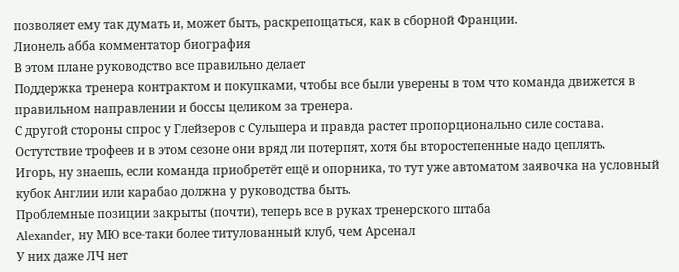позволяет ему так думать и, может быть, раскрепощаться, как в сборной Франции.
Лионель абба комментатор биография
В этом плане руководство все правильно делает
Поддержка тренера контрактом и покупками, чтобы все были уверены в том что команда движется в правильном направлении и боссы целиком за тренера.
С другой стороны спрос у Глейзеров с Сульшера и правда растет пропорционально силе состава. Остутствие трофеев и в этом сезоне они вряд ли потерпят, хотя бы второстепенные надо цеплять.
Игорь, ну знаешь, если команда приобретёт ещё и опорника, то тут уже автоматом заявочка на условный кубок Англии или карабао должна у руководства быть.
Проблемные позиции закрыты (почти), теперь все в руках тренерского штаба
Alexander, ну МЮ все-таки более титулованный клуб, чем Арсенал
У них даже ЛЧ нет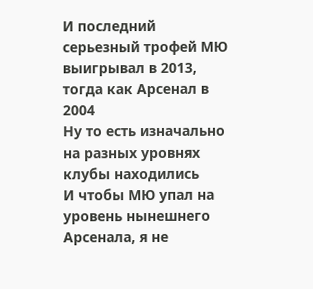И последний серьезный трофей МЮ выигрывал в 2013, тогда как Арсенал в 2004
Ну то есть изначально на разных уровнях клубы находились
И чтобы МЮ упал на уровень нынешнего Арсенала, я не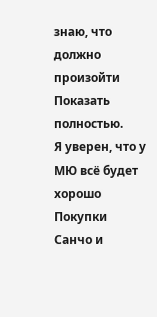знаю, что должно произойти
Показать полностью.
Я уверен, что у МЮ всё будет хорошо
Покупки Санчо и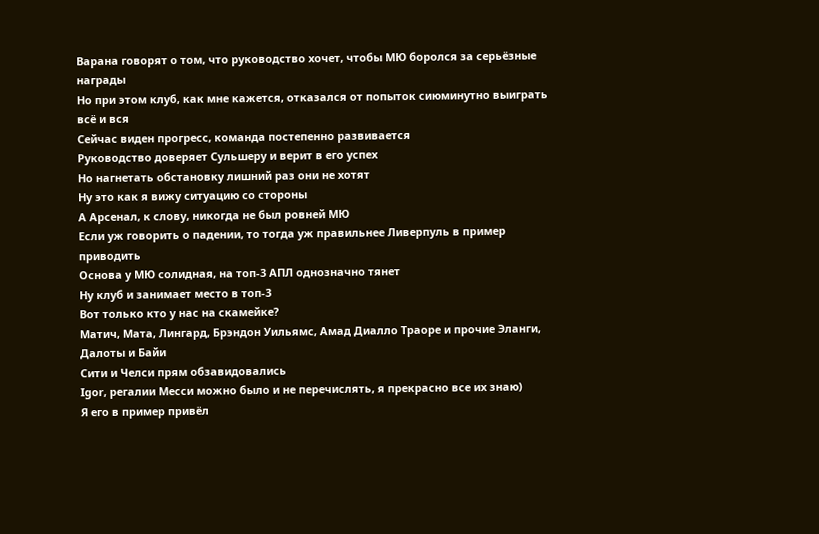Варана говорят о том, что руководство хочет, чтобы МЮ боролся за серьёзные награды
Но при этом клуб, как мне кажется, отказался от попыток сиюминутно выиграть всё и вся
Сейчас виден прогресс, команда постепенно развивается
Руководство доверяет Сульшеру и верит в его успех
Но нагнетать обстановку лишний раз они не хотят
Ну это как я вижу ситуацию со стороны
А Арсенал, к слову, никогда не был ровней МЮ
Если уж говорить о падении, то тогда уж правильнее Ливерпуль в пример приводить
Основа у МЮ солидная, на топ-3 АПЛ однозначно тянет
Ну клуб и занимает место в топ-3
Вот только кто у нас на скамейке?
Матич, Мата, Лингард, Брэндон Уильямс, Амад Диалло Траоре и прочие Эланги, Далоты и Байи
Сити и Челси прям обзавидовались
Igor, регалии Месси можно было и не перечислять, я прекрасно все их знаю)
Я его в пример привёл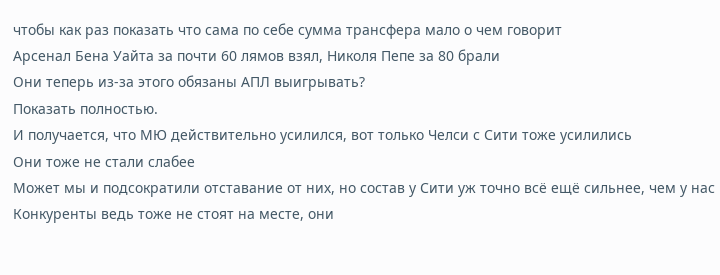чтобы как раз показать что сама по себе сумма трансфера мало о чем говорит
Арсенал Бена Уайта за почти 60 лямов взял, Николя Пепе за 80 брали
Они теперь из-за этого обязаны АПЛ выигрывать?
Показать полностью.
И получается, что МЮ действительно усилился, вот только Челси с Сити тоже усилились
Они тоже не стали слабее
Может мы и подсократили отставание от них, но состав у Сити уж точно всё ещё сильнее, чем у нас
Конкуренты ведь тоже не стоят на месте, они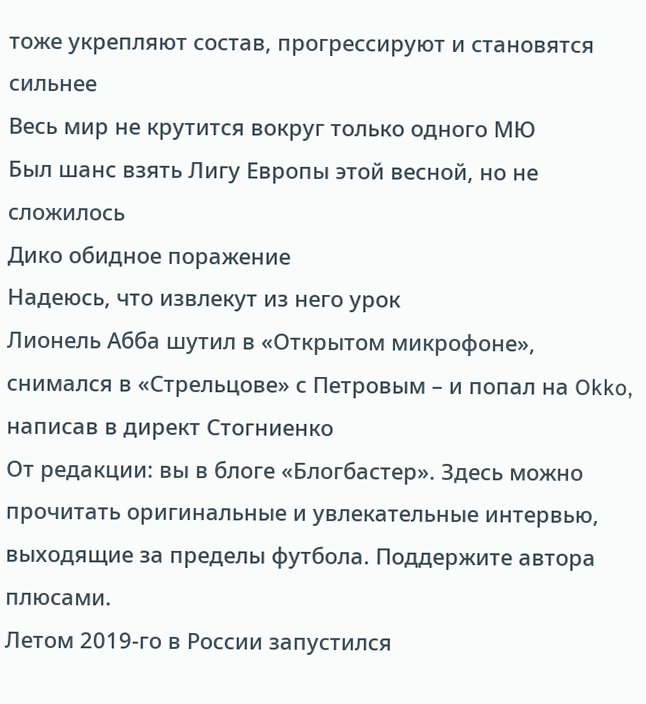тоже укрепляют состав, прогрессируют и становятся сильнее
Весь мир не крутится вокруг только одного МЮ
Был шанс взять Лигу Европы этой весной, но не сложилось
Дико обидное поражение
Надеюсь, что извлекут из него урок
Лионель Абба шутил в «Открытом микрофоне», снимался в «Стрельцове» с Петровым – и попал на Okko, написав в директ Стогниенко
От редакции: вы в блоге «Блогбастер». Здесь можно прочитать оригинальные и увлекательные интервью, выходящие за пределы футбола. Поддержите автора плюсами.
Летом 2019-го в России запустился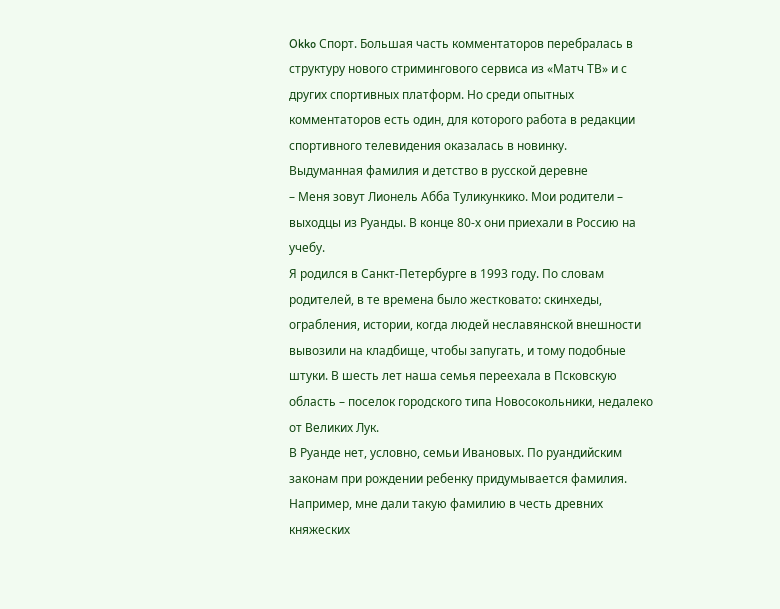Okko Спорт. Большая часть комментаторов перебралась в структуру нового стримингового сервиса из «Матч ТВ» и с других спортивных платформ. Но среди опытных комментаторов есть один, для которого работа в редакции спортивного телевидения оказалась в новинку.
Выдуманная фамилия и детство в русской деревне
– Меня зовут Лионель Абба Туликункико. Мои родители – выходцы из Руанды. В конце 80-х они приехали в Россию на учебу.
Я родился в Санкт-Петербурге в 1993 году. По словам родителей, в те времена было жестковато: скинхеды, ограбления, истории, когда людей неславянской внешности вывозили на кладбище, чтобы запугать, и тому подобные штуки. В шесть лет наша семья переехала в Псковскую область – поселок городского типа Новосокольники, недалеко от Великих Лук.
В Руанде нет, условно, семьи Ивановых. По руандийским законам при рождении ребенку придумывается фамилия. Например, мне дали такую фамилию в честь древних княжеских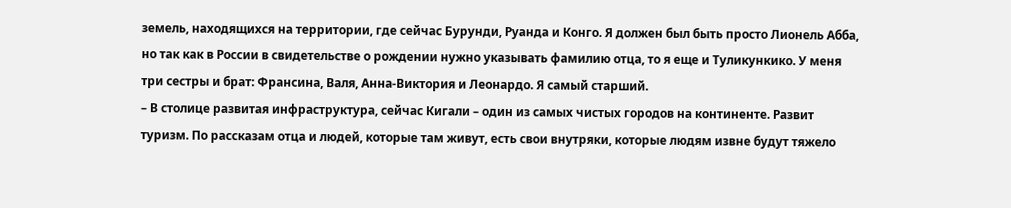земель, находящихся на территории, где сейчас Бурунди, Руанда и Конго. Я должен был быть просто Лионель Абба, но так как в России в свидетельстве о рождении нужно указывать фамилию отца, то я еще и Туликункико. У меня три сестры и брат: Франсина, Валя, Анна-Виктория и Леонардо. Я самый старший.
– В столице развитая инфраструктура, сейчас Кигали – один из самых чистых городов на континенте. Развит туризм. По рассказам отца и людей, которые там живут, есть свои внутряки, которые людям извне будут тяжело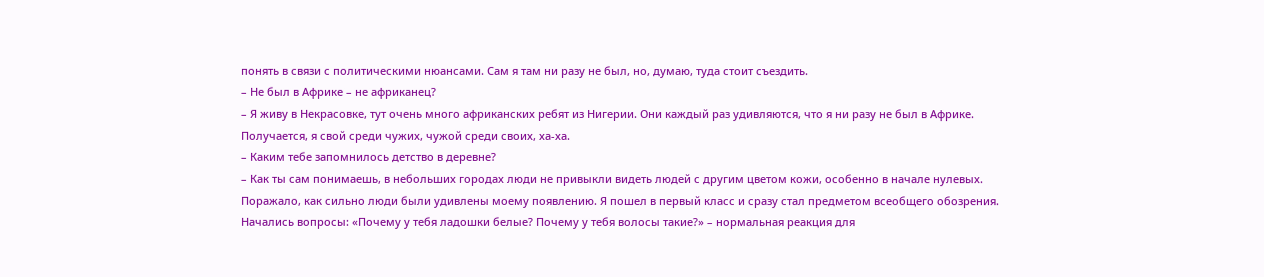понять в связи с политическими нюансами. Сам я там ни разу не был, но, думаю, туда стоит съездить.
– Не был в Африке – не африканец?
– Я живу в Некрасовке, тут очень много африканских ребят из Нигерии. Они каждый раз удивляются, что я ни разу не был в Африке. Получается, я свой среди чужих, чужой среди своих, ха-ха.
– Каким тебе запомнилось детство в деревне?
– Как ты сам понимаешь, в небольших городах люди не привыкли видеть людей с другим цветом кожи, особенно в начале нулевых. Поражало, как сильно люди были удивлены моему появлению. Я пошел в первый класс и сразу стал предметом всеобщего обозрения. Начались вопросы: «Почему у тебя ладошки белые? Почему у тебя волосы такие?» – нормальная реакция для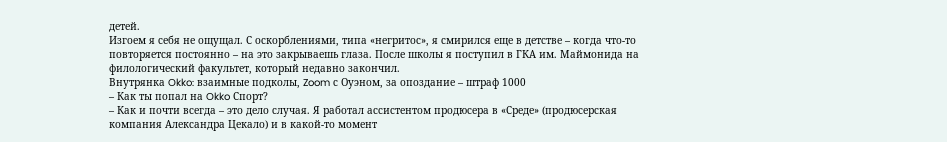детей.
Изгоем я себя не ощущал. С оскорблениями, типа «негритос», я смирился еще в детстве – когда что-то повторяется постоянно – на это закрываешь глаза. После школы я поступил в ГКА им. Маймонида на филологический факультет, который недавно закончил.
Внутрянка Okko: взаимные подколы, Zoom с Оуэном, за опоздание – штраф 1000
– Как ты попал на Okko Спорт?
– Как и почти всегда – это дело случая. Я работал ассистентом продюсера в «Среде» (продюсерская компания Александра Цекало) и в какой-то момент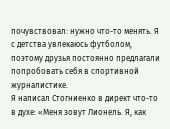почувствовал: нужно что-то менять. Я с детства увлекаюсь футболом, поэтому друзья постоянно предлагали попробовать себя в спортивной журналистике.
Я написал Стогниенко в директ что-то в духе: «Меня зовут Лионель. Я, как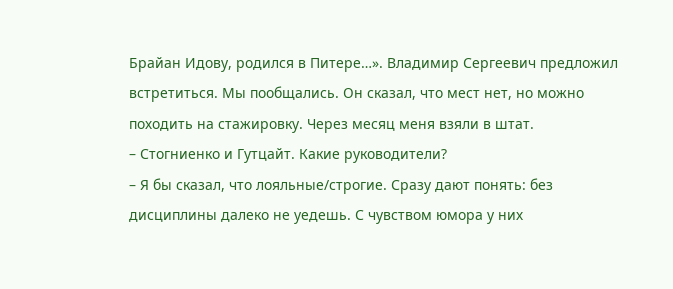Брайан Идову, родился в Питере…». Владимир Сергеевич предложил встретиться. Мы пообщались. Он сказал, что мест нет, но можно походить на стажировку. Через месяц меня взяли в штат.
– Стогниенко и Гутцайт. Какие руководители?
– Я бы сказал, что лояльные/строгие. Сразу дают понять: без дисциплины далеко не уедешь. С чувством юмора у них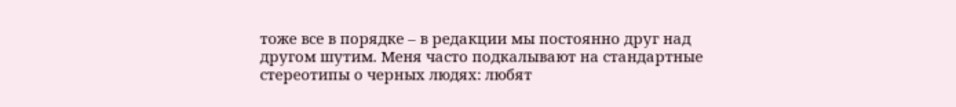тоже все в порядке – в редакции мы постоянно друг над другом шутим. Меня часто подкалывают на стандартные стереотипы о черных людях: любят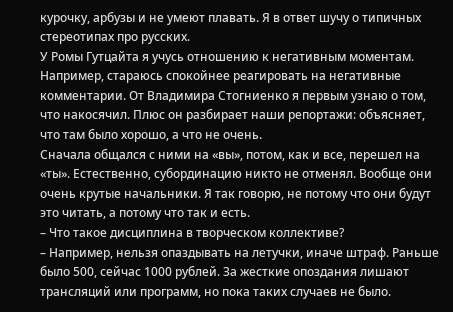курочку, арбузы и не умеют плавать. Я в ответ шучу о типичных стереотипах про русских.
У Ромы Гутцайта я учусь отношению к негативным моментам. Например, стараюсь спокойнее реагировать на негативные комментарии. От Владимира Стогниенко я первым узнаю о том, что накосячил. Плюс он разбирает наши репортажи: объясняет, что там было хорошо, а что не очень.
Сначала общался с ними на «вы», потом, как и все, перешел на «ты». Естественно, субординацию никто не отменял. Вообще они очень крутые начальники. Я так говорю, не потому что они будут это читать, а потому что так и есть.
– Что такое дисциплина в творческом коллективе?
– Например, нельзя опаздывать на летучки, иначе штраф. Раньше было 500, сейчас 1000 рублей. За жесткие опоздания лишают трансляций или программ, но пока таких случаев не было.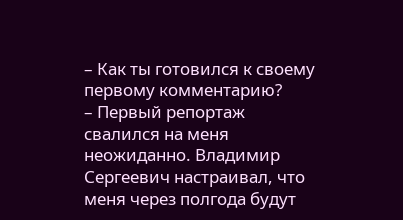– Как ты готовился к своему первому комментарию?
– Первый репортаж свалился на меня неожиданно. Владимир Сергеевич настраивал, что меня через полгода будут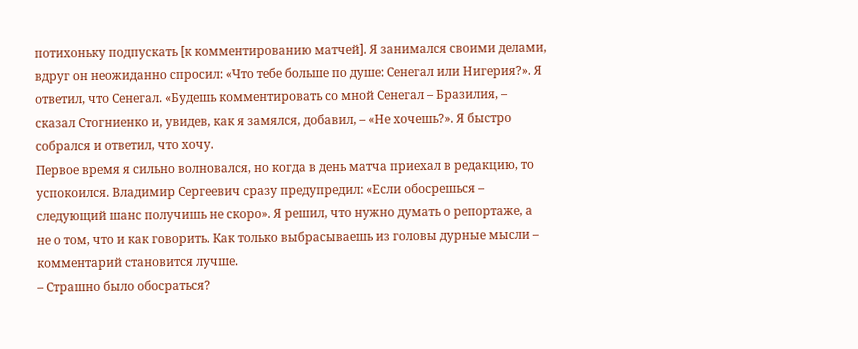потихоньку подпускать [к комментированию матчей]. Я занимался своими делами, вдруг он неожиданно спросил: «Что тебе больше по душе: Сенегал или Нигерия?». Я ответил, что Сенегал. «Будешь комментировать со мной Сенегал – Бразилия, – сказал Стогниенко и, увидев, как я замялся, добавил, – «Не хочешь?». Я быстро собрался и ответил, что хочу.
Первое время я сильно волновался, но когда в день матча приехал в редакцию, то успокоился. Владимир Сергеевич сразу предупредил: «Если обосрешься – следующий шанс получишь не скоро». Я решил, что нужно думать о репортаже, а не о том, что и как говорить. Как только выбрасываешь из головы дурные мысли – комментарий становится лучше.
– Страшно было обосраться?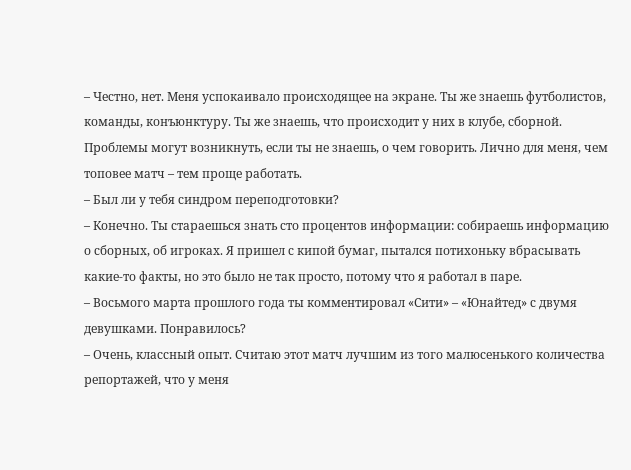– Честно, нет. Меня успокаивало происходящее на экране. Ты же знаешь футболистов, команды, конъюнктуру. Ты же знаешь, что происходит у них в клубе, сборной. Проблемы могут возникнуть, если ты не знаешь, о чем говорить. Лично для меня, чем топовее матч – тем проще работать.
– Был ли у тебя синдром переподготовки?
– Конечно. Ты стараешься знать сто процентов информации: собираешь информацию о сборных, об игроках. Я пришел с кипой бумаг, пытался потихоньку вбрасывать какие-то факты, но это было не так просто, потому что я работал в паре.
– Восьмого марта прошлого года ты комментировал «Сити» – «Юнайтед» с двумя девушками. Понравилось?
– Очень, классный опыт. Считаю этот матч лучшим из того малюсенького количества репортажей, что у меня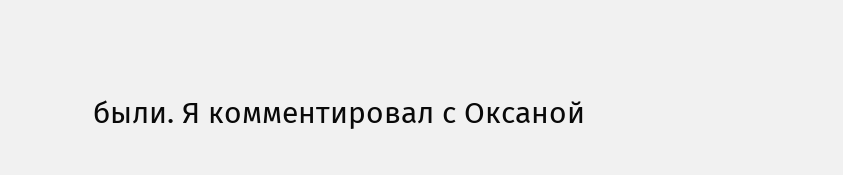были. Я комментировал с Оксаной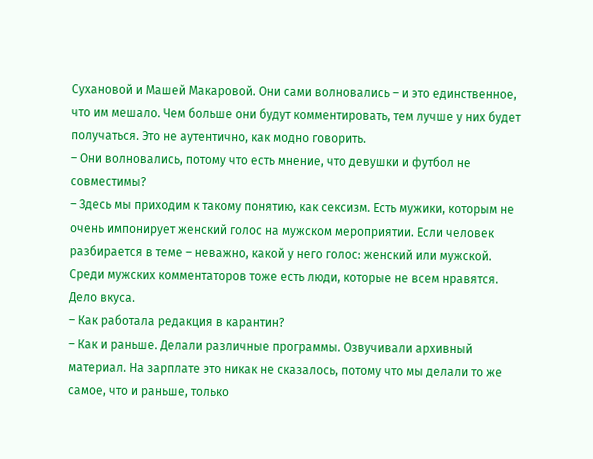Сухановой и Машей Макаровой. Они сами волновались – и это единственное, что им мешало. Чем больше они будут комментировать, тем лучше у них будет получаться. Это не аутентично, как модно говорить.
– Они волновались, потому что есть мнение, что девушки и футбол не совместимы?
– Здесь мы приходим к такому понятию, как сексизм. Есть мужики, которым не очень импонирует женский голос на мужском мероприятии. Если человек разбирается в теме – неважно, какой у него голос: женский или мужской. Среди мужских комментаторов тоже есть люди, которые не всем нравятся. Дело вкуса.
– Как работала редакция в карантин?
– Как и раньше. Делали различные программы. Озвучивали архивный материал. На зарплате это никак не сказалось, потому что мы делали то же самое, что и раньше, только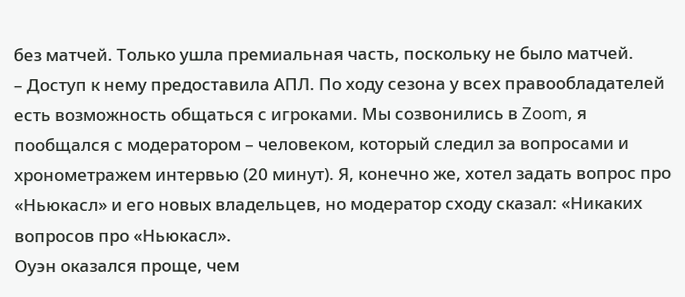без матчей. Только ушла премиальная часть, поскольку не было матчей.
– Доступ к нему предоставила АПЛ. По ходу сезона у всех правообладателей есть возможность общаться с игроками. Мы созвонились в Zoom, я пообщался с модератором – человеком, который следил за вопросами и хронометражем интервью (20 минут). Я, конечно же, хотел задать вопрос про «Ньюкасл» и его новых владельцев, но модератор сходу сказал: «Никаких вопросов про «Ньюкасл».
Оуэн оказался проще, чем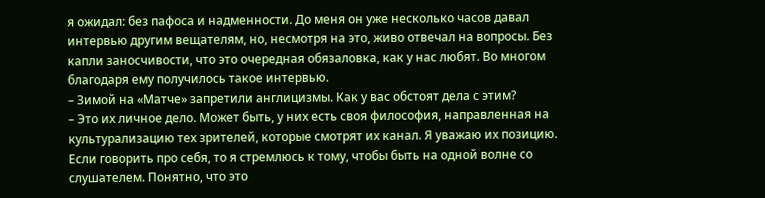я ожидал: без пафоса и надменности. До меня он уже несколько часов давал интервью другим вещателям, но, несмотря на это, живо отвечал на вопросы. Без капли заносчивости, что это очередная обязаловка, как у нас любят. Во многом благодаря ему получилось такое интервью.
– Зимой на «Матче» запретили англицизмы. Как у вас обстоят дела с этим?
– Это их личное дело. Может быть, у них есть своя философия, направленная на культурализацию тех зрителей, которые смотрят их канал. Я уважаю их позицию.
Если говорить про себя, то я стремлюсь к тому, чтобы быть на одной волне со слушателем. Понятно, что это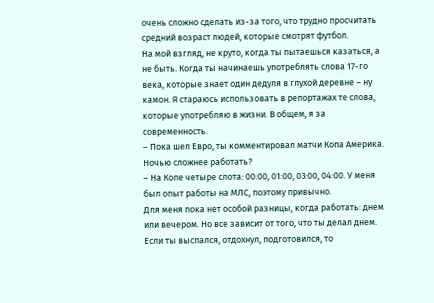очень сложно сделать из-за того, что трудно просчитать средний возраст людей, которые смотрят футбол.
На мой взгляд, не круто, когда ты пытаешься казаться, а не быть. Когда ты начинаешь употреблять слова 17-го века, которые знает один дедуля в глухой деревне – ну камон. Я стараюсь использовать в репортажах те слова, которые употребляю в жизни. В общем, я за современность.
– Пока шел Евро, ты комментировал матчи Копа Америка. Ночью сложнее работать?
– На Копе четыре слота: 00:00, 01:00, 03:00, 04:00. У меня был опыт работы на МЛС, поэтому привычно.
Для меня пока нет особой разницы, когда работать: днем или вечером. Но все зависит от того, что ты делал днем. Если ты выспался, отдохнул, подготовился, то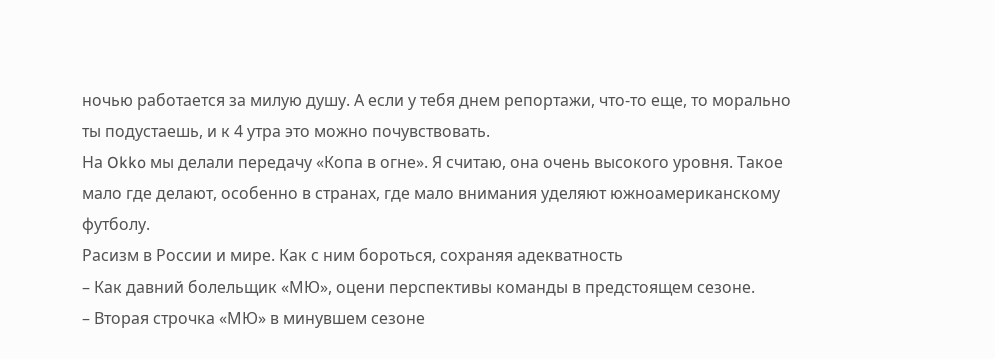ночью работается за милую душу. А если у тебя днем репортажи, что-то еще, то морально ты подустаешь, и к 4 утра это можно почувствовать.
На Okko мы делали передачу «Копа в огне». Я считаю, она очень высокого уровня. Такое мало где делают, особенно в странах, где мало внимания уделяют южноамериканскому футболу.
Расизм в России и мире. Как с ним бороться, сохраняя адекватность
– Как давний болельщик «МЮ», оцени перспективы команды в предстоящем сезоне.
– Вторая строчка «МЮ» в минувшем сезоне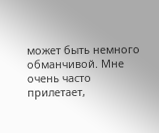может быть немного обманчивой. Мне очень часто прилетает,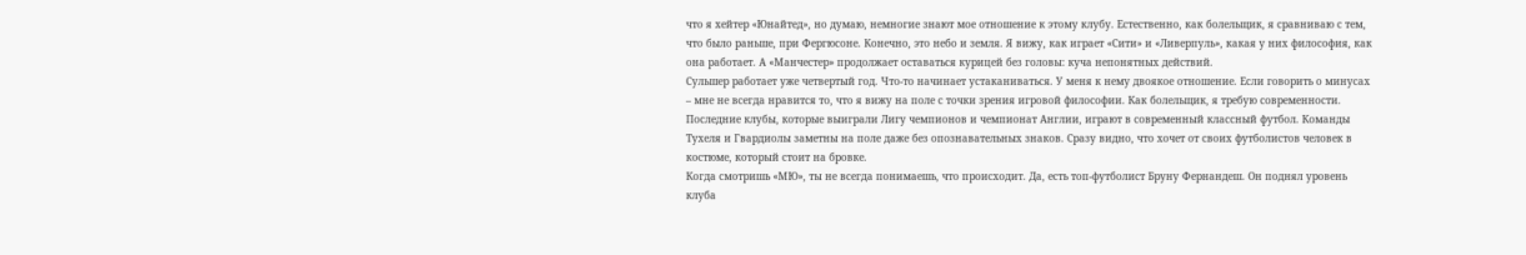что я хейтер «Юнайтед», но думаю, немногие знают мое отношение к этому клубу. Естественно, как болельщик, я сравниваю с тем, что было раньше, при Фергюсоне. Конечно, это небо и земля. Я вижу, как играет «Сити» и «Ливерпуль», какая у них философия, как она работает. А «Манчестер» продолжает оставаться курицей без головы: куча непонятных действий.
Сульшер работает уже четвертый год. Что-то начинает устаканиваться. У меня к нему двоякое отношение. Если говорить о минусах – мне не всегда нравится то, что я вижу на поле с точки зрения игровой философии. Как болельщик, я требую современности. Последние клубы, которые выиграли Лигу чемпионов и чемпионат Англии, играют в современный классный футбол. Команды Тухеля и Гвардиолы заметны на поле даже без опознавательных знаков. Сразу видно, что хочет от своих футболистов человек в костюме, который стоит на бровке.
Когда смотришь «МЮ», ты не всегда понимаешь, что происходит. Да, есть топ-футболист Бруну Фернандеш. Он поднял уровень клуба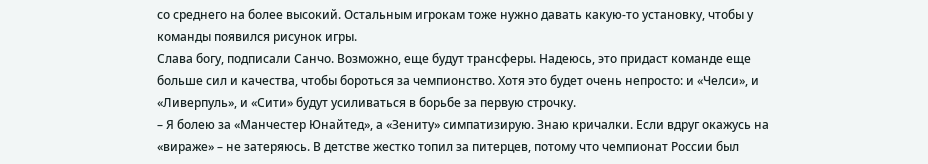со среднего на более высокий. Остальным игрокам тоже нужно давать какую-то установку, чтобы у команды появился рисунок игры.
Слава богу, подписали Санчо. Возможно, еще будут трансферы. Надеюсь, это придаст команде еще больше сил и качества, чтобы бороться за чемпионство. Хотя это будет очень непросто: и «Челси», и «Ливерпуль», и «Сити» будут усиливаться в борьбе за первую строчку.
– Я болею за «Манчестер Юнайтед», а «Зениту» симпатизирую. Знаю кричалки. Если вдруг окажусь на «вираже» – не затеряюсь. В детстве жестко топил за питерцев, потому что чемпионат России был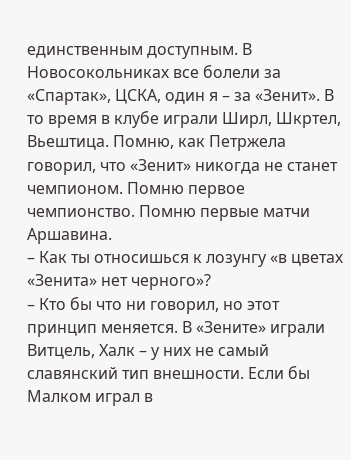единственным доступным. В Новосокольниках все болели за «Спартак», ЦСКА, один я – за «Зенит». В то время в клубе играли Ширл, Шкртел, Вьештица. Помню, как Петржела говорил, что «Зенит» никогда не станет чемпионом. Помню первое чемпионство. Помню первые матчи Аршавина.
– Как ты относишься к лозунгу «в цветах «Зенита» нет черного»?
– Кто бы что ни говорил, но этот принцип меняется. В «Зените» играли Витцель, Халк – у них не самый славянский тип внешности. Если бы Малком играл в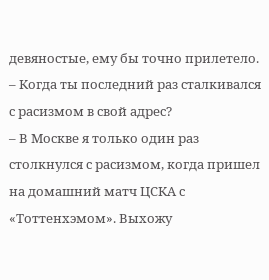девяностые, ему бы точно прилетело.
– Когда ты последний раз сталкивался с расизмом в свой адрес?
– В Москве я только один раз столкнулся с расизмом, когда пришел на домашний матч ЦСКА с «Тоттенхэмом». Выхожу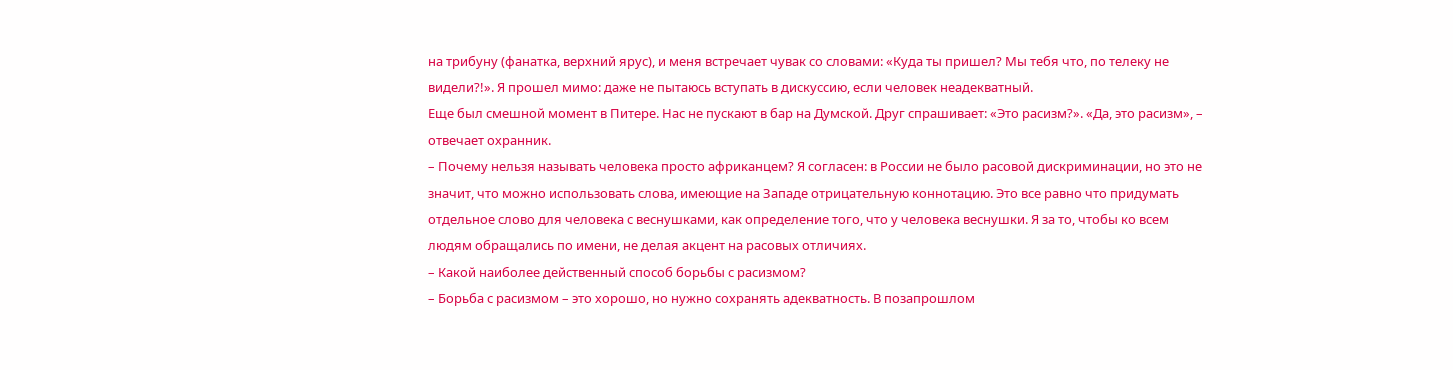на трибуну (фанатка, верхний ярус), и меня встречает чувак со словами: «Куда ты пришел? Мы тебя что, по телеку не видели?!». Я прошел мимо: даже не пытаюсь вступать в дискуссию, если человек неадекватный.
Еще был смешной момент в Питере. Нас не пускают в бар на Думской. Друг спрашивает: «Это расизм?». «Да, это расизм», – отвечает охранник.
– Почему нельзя называть человека просто африканцем? Я согласен: в России не было расовой дискриминации, но это не значит, что можно использовать слова, имеющие на Западе отрицательную коннотацию. Это все равно что придумать отдельное слово для человека с веснушками, как определение того, что у человека веснушки. Я за то, чтобы ко всем людям обращались по имени, не делая акцент на расовых отличиях.
– Какой наиболее действенный способ борьбы с расизмом?
– Борьба с расизмом – это хорошо, но нужно сохранять адекватность. В позапрошлом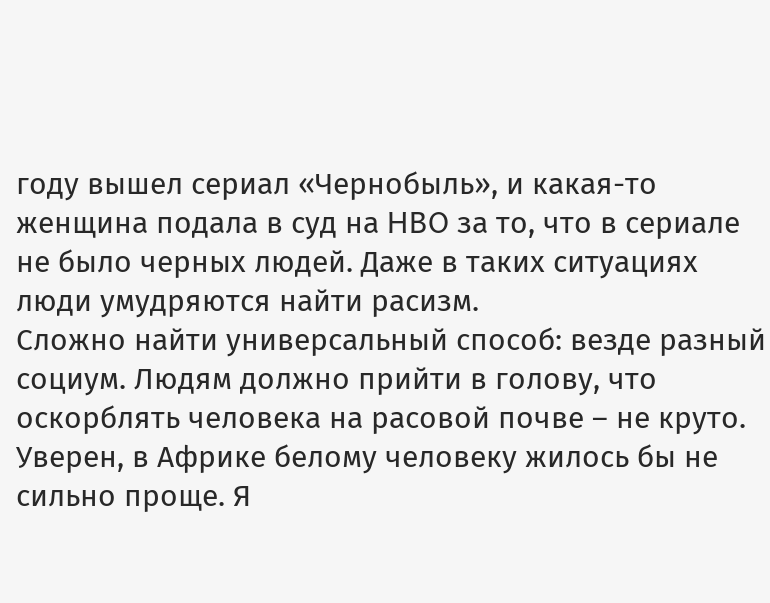году вышел сериал «Чернобыль», и какая-то женщина подала в суд на HBO за то, что в сериале не было черных людей. Даже в таких ситуациях люди умудряются найти расизм.
Сложно найти универсальный способ: везде разный социум. Людям должно прийти в голову, что оскорблять человека на расовой почве – не круто. Уверен, в Африке белому человеку жилось бы не сильно проще. Я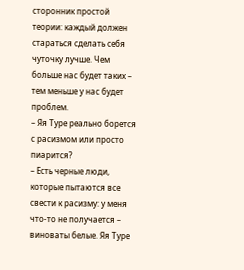сторонник простой теории: каждый должен стараться сделать себя чуточку лучше. Чем больше нас будет таких – тем меньше у нас будет проблем.
– Яя Туре реально борется с расизмом или просто пиарится?
– Есть черные люди, которые пытаются все свести к расизму: у меня что-то не получается – виноваты белые. Яя Туре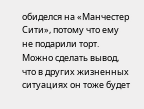обиделся на «Манчестер Сити», потому что ему не подарили торт. Можно сделать вывод, что в других жизненных ситуациях он тоже будет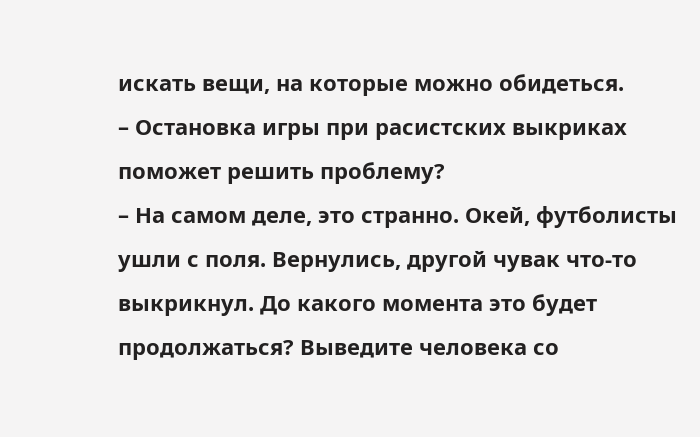искать вещи, на которые можно обидеться.
– Остановка игры при расистских выкриках поможет решить проблему?
– На самом деле, это странно. Окей, футболисты ушли с поля. Вернулись, другой чувак что-то выкрикнул. До какого момента это будет продолжаться? Выведите человека со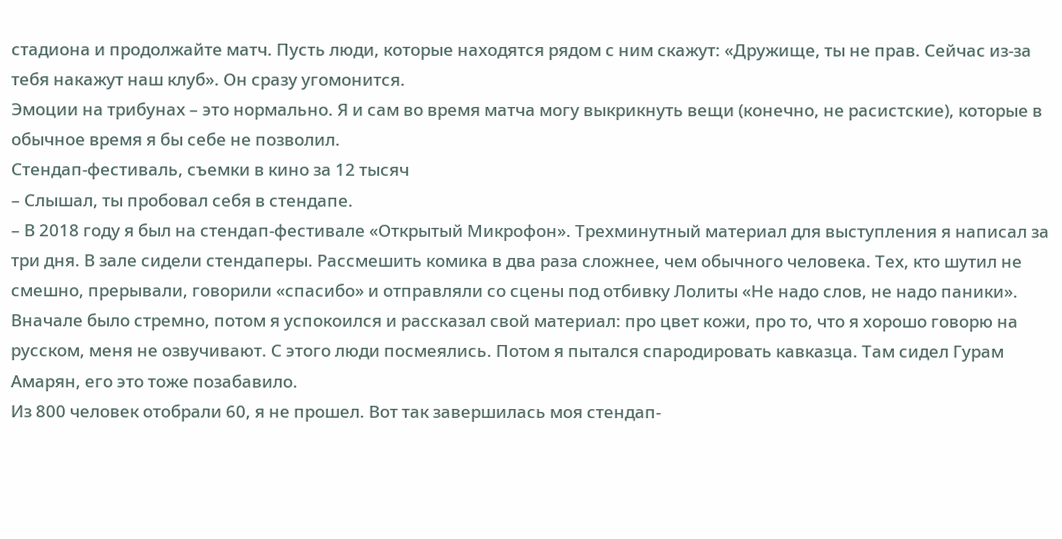стадиона и продолжайте матч. Пусть люди, которые находятся рядом с ним скажут: «Дружище, ты не прав. Сейчас из-за тебя накажут наш клуб». Он сразу угомонится.
Эмоции на трибунах – это нормально. Я и сам во время матча могу выкрикнуть вещи (конечно, не расистские), которые в обычное время я бы себе не позволил.
Стендап-фестиваль, съемки в кино за 12 тысяч
– Слышал, ты пробовал себя в стендапе.
– В 2018 году я был на стендап-фестивале «Открытый Микрофон». Трехминутный материал для выступления я написал за три дня. В зале сидели стендаперы. Рассмешить комика в два раза сложнее, чем обычного человека. Тех, кто шутил не смешно, прерывали, говорили «спасибо» и отправляли со сцены под отбивку Лолиты «Не надо слов, не надо паники».
Вначале было стремно, потом я успокоился и рассказал свой материал: про цвет кожи, про то, что я хорошо говорю на русском, меня не озвучивают. С этого люди посмеялись. Потом я пытался спародировать кавказца. Там сидел Гурам Амарян, его это тоже позабавило.
Из 800 человек отобрали 60, я не прошел. Вот так завершилась моя стендап-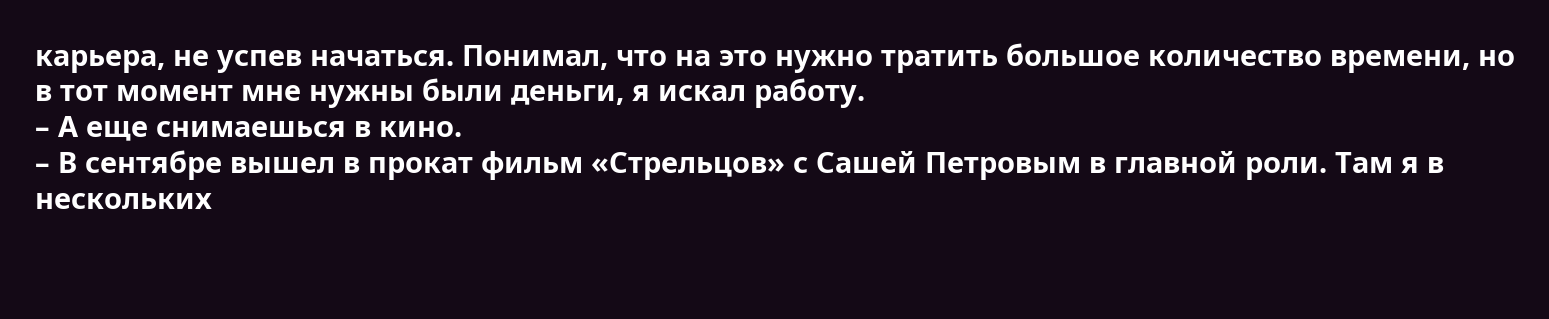карьера, не успев начаться. Понимал, что на это нужно тратить большое количество времени, но в тот момент мне нужны были деньги, я искал работу.
– А еще снимаешься в кино.
– В сентябре вышел в прокат фильм «Стрельцов» с Сашей Петровым в главной роли. Там я в нескольких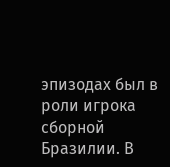эпизодах был в роли игрока сборной Бразилии. В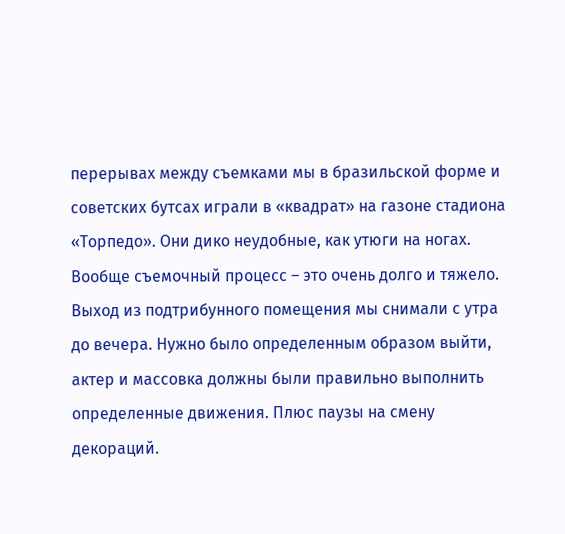перерывах между съемками мы в бразильской форме и советских бутсах играли в «квадрат» на газоне стадиона «Торпедо». Они дико неудобные, как утюги на ногах.
Вообще съемочный процесс – это очень долго и тяжело. Выход из подтрибунного помещения мы снимали с утра до вечера. Нужно было определенным образом выйти, актер и массовка должны были правильно выполнить определенные движения. Плюс паузы на смену декораций.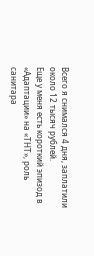Всего я снимался 4 дня, заплатили около 12 тысяч рублей.
Еще у меня есть короткий эпизод в «Адаптации» на «ТНТ», роль санитара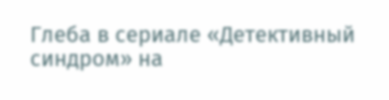Глеба в сериале «Детективный синдром» на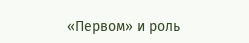«Первом» и роль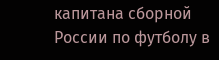капитана сборной России по футболу в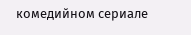комедийном сериале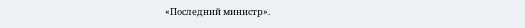«Последний министр».